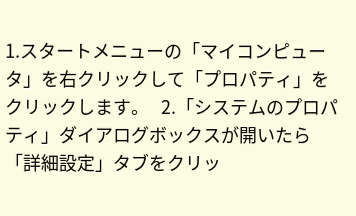1.スタートメニューの「マイコンピュータ」を右クリックして「プロパティ」をクリックします。   2.「システムのプロパティ」ダイアログボックスが開いたら「詳細設定」タブをクリッ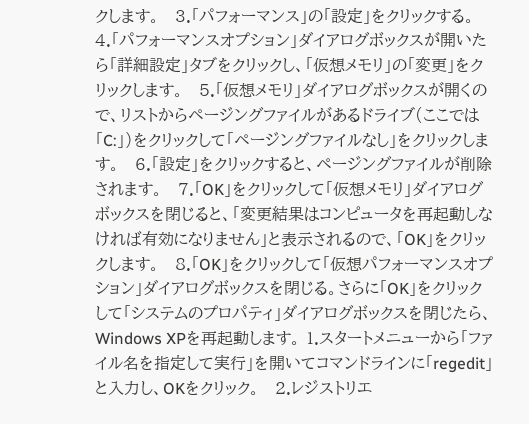クします。   3.「パフォーマンス」の「設定」をクリックする。   4.「パフォーマンスオプション」ダイアログボックスが開いたら「詳細設定」タブをクリックし、「仮想メモリ」の「変更」をクリックします。   5.「仮想メモリ」ダイアログボックスが開くので、リストからページングファイルがあるドライブ(ここでは「C:」)をクリックして「ページングファイルなし」をクリックします。   6.「設定」をクリックすると、ページングファイルが削除されます。   7.「OK」をクリックして「仮想メモリ」ダイアログボックスを閉じると、「変更結果はコンピュータを再起動しなければ有効になりません」と表示されるので、「OK」をクリックします。   8.「OK」をクリックして「仮想パフォーマンスオプション」ダイアログボックスを閉じる。さらに「OK」をクリックして「システムのプロパティ」ダイアログボックスを閉じたら、Windows XPを再起動します。 1.スタートメニューから「ファイル名を指定して実行」を開いてコマンドラインに「regedit」と入力し、OKをクリック。   2.レジストリエ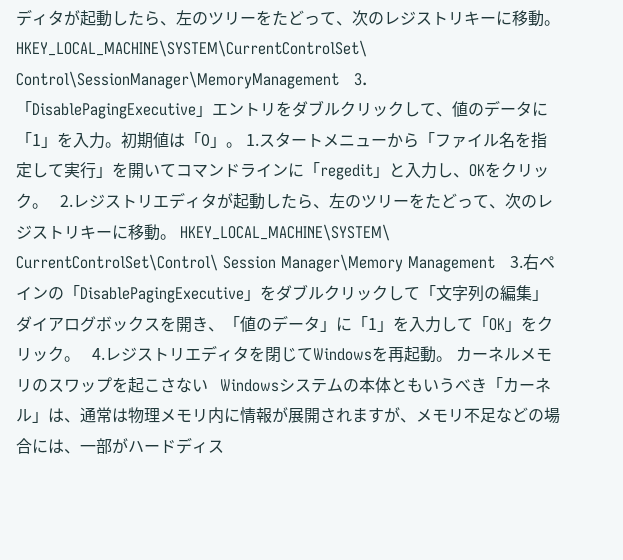ディタが起動したら、左のツリーをたどって、次のレジストリキーに移動。 HKEY_LOCAL_MACHINE\SYSTEM\CurrentControlSet\ Control\SessionManager\MemoryManagement   3.「DisablePagingExecutive」エントリをダブルクリックして、値のデータに「1」を入力。初期値は「0」。 1.スタートメニューから「ファイル名を指定して実行」を開いてコマンドラインに「regedit」と入力し、OKをクリック。   2.レジストリエディタが起動したら、左のツリーをたどって、次のレジストリキーに移動。 HKEY_LOCAL_MACHINE\SYSTEM\ CurrentControlSet\Control\ Session Manager\Memory Management   3.右ペインの「DisablePagingExecutive」をダブルクリックして「文字列の編集」ダイアログボックスを開き、「値のデータ」に「1」を入力して「OK」をクリック。   4.レジストリエディタを閉じてWindowsを再起動。 カーネルメモリのスワップを起こさない   Windowsシステムの本体ともいうべき「カーネル」は、通常は物理メモリ内に情報が展開されますが、メモリ不足などの場合には、一部がハードディス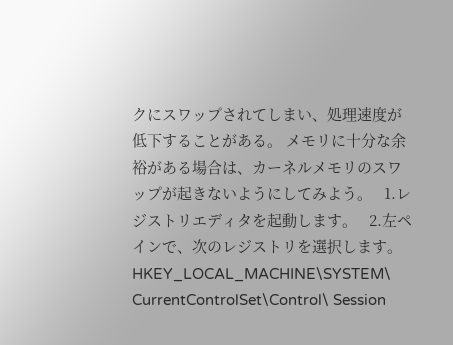クにスワップされてしまい、処理速度が低下することがある。 メモリに十分な余裕がある場合は、カーネルメモリのスワップが起きないようにしてみよう。   1.レジストリエディタを起動します。   2.左ペインで、次のレジストリを選択します。 HKEY_LOCAL_MACHINE\SYSTEM\ CurrentControlSet\Control\ Session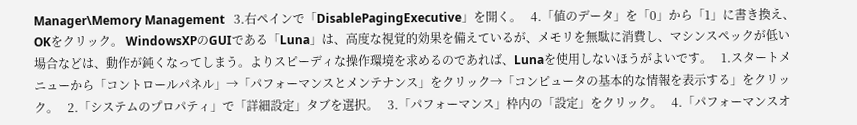Manager\Memory Management   3.右ペインで「DisablePagingExecutive」を開く。   4.「値のデータ」を「0」から「1」に書き換え、OKをクリック。 WindowsXPのGUIである「Luna」は、高度な視覚的効果を備えているが、メモリを無駄に消費し、マシンスペックが低い場合などは、動作が鈍くなってしまう。よりスピーディな操作環境を求めるのであれば、Lunaを使用しないほうがよいです。   1.スタートメニューから「コントロールパネル」→「パフォーマンスとメンテナンス」をクリック→「コンピュータの基本的な情報を表示する」をクリック。   2.「システムのプロパティ」で「詳細設定」タブを選択。   3.「パフォーマンス」枠内の「設定」をクリック。   4.「パフォーマンスオ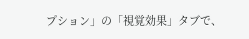プション」の「視覚効果」タブで、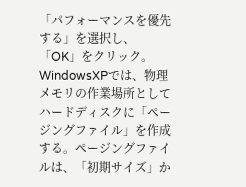「パフォーマンスを優先する」を選択し、「OK」をクリック。 WindowsXPでは、物理メモリの作業場所としてハードディスクに「ページングファイル」を作成する。ページングファイルは、「初期サイズ」か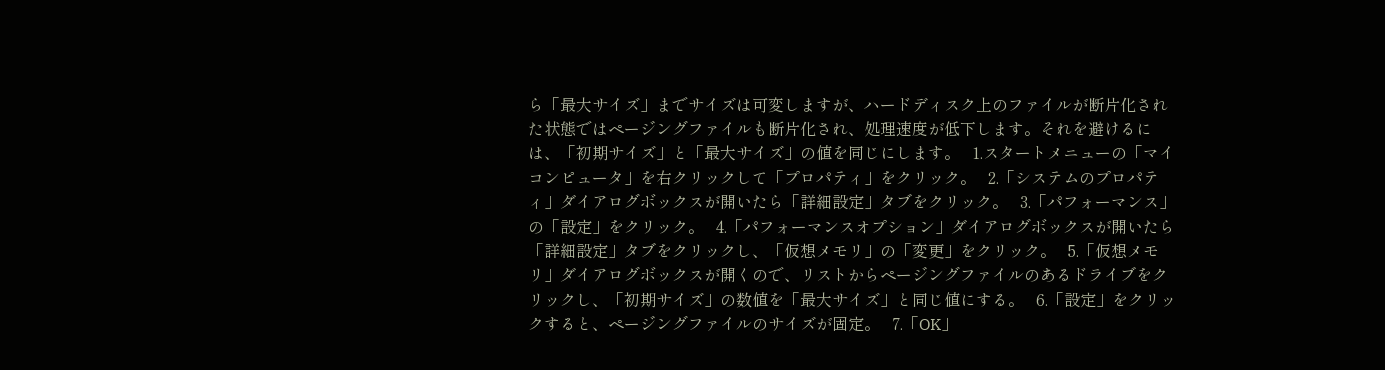ら「最大サイズ」までサイズは可変しますが、ハードディスク上のファイルが断片化された状態ではページングファイルも断片化され、処理速度が低下します。それを避けるには、「初期サイズ」と「最大サイズ」の値を同じにします。   1.スタートメニューの「マイコンピュータ」を右クリックして「プロパティ」をクリック。   2.「システムのプロパティ」ダイアログボックスが開いたら「詳細設定」タブをクリック。   3.「パフォーマンス」の「設定」をクリック。   4.「パフォーマンスオプション」ダイアログボックスが開いたら「詳細設定」タブをクリックし、「仮想メモリ」の「変更」をクリック。   5.「仮想メモリ」ダイアログボックスが開くので、リストからページングファイルのあるドライブをクリックし、「初期サイズ」の数値を「最大サイズ」と同じ値にする。   6.「設定」をクリックすると、ページングファイルのサイズが固定。   7.「OK」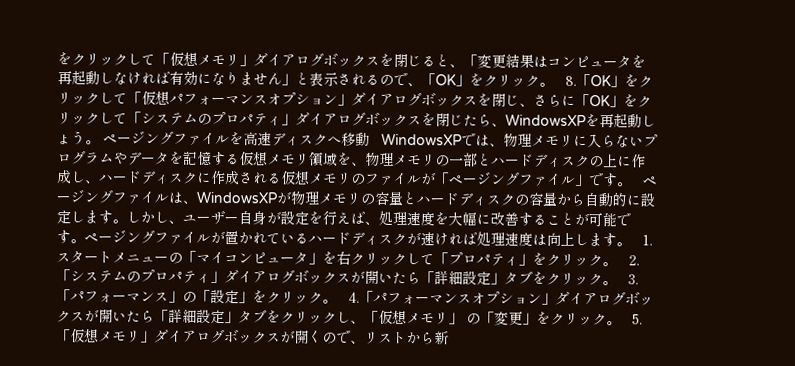をクリックして「仮想メモリ」ダイアログボックスを閉じると、「変更結果はコンピュータを再起動しなければ有効になりません」と表示されるので、「OK」をクリック。   8.「OK」をクリックして「仮想パフォーマンスオプション」ダイアログボックスを閉じ、さらに「OK」をクリックして「システムのプロパティ」ダイアログボックスを閉じたら、WindowsXPを再起動しょう。 ページングファイルを高速ディスクへ移動   WindowsXPでは、物理メモリに入らないプログラムやデータを記憶する仮想メモリ領域を、物理メモリの一部とハードディスクの上に作成し、ハードディスクに作成される仮想メモリのファイルが「ページングファイル」です。   ページングファイルは、WindowsXPが物理メモリの容量とハードディスクの容量から自動的に設定します。しかし、ユーザー自身が設定を行えば、処理速度を大幅に改善することが可能です。ページングファイルが置かれているハードディスクが速ければ処理速度は向上します。   1.スタートメニューの「マイコンピュータ」を右クリックして「プロパティ」をクリック。   2.「システムのプロパティ」ダイアログボックスが開いたら「詳細設定」タブをクリック。   3.「パフォーマンス」の「設定」をクリック。   4.「パフォーマンスオプション」ダイアログボックスが開いたら「詳細設定」タブをクリックし、「仮想メモリ」 の「変更」をクリック。   5.「仮想メモリ」ダイアログボックスが開くので、リストから新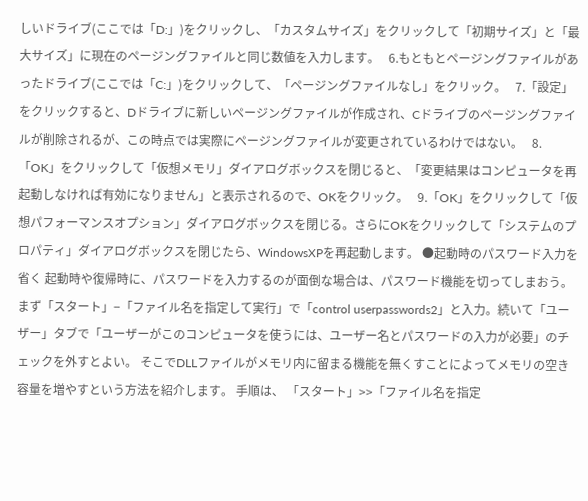しいドライブ(ここでは「D:」)をクリックし、「カスタムサイズ」をクリックして「初期サイズ」と「最大サイズ」に現在のページングファイルと同じ数値を入力します。   6.もともとページングファイルがあったドライブ(ここでは「C:」)をクリックして、「ページングファイルなし」をクリック。   7.「設定」をクリックすると、Dドライブに新しいページングファイルが作成され、Cドライブのページングファイルが削除されるが、この時点では実際にページングファイルが変更されているわけではない。   8.「OK」をクリックして「仮想メモリ」ダイアログボックスを閉じると、「変更結果はコンピュータを再起動しなければ有効になりません」と表示されるので、OKをクリック。   9.「OK」をクリックして「仮想パフォーマンスオプション」ダイアログボックスを閉じる。さらにOKをクリックして「システムのプロパティ」ダイアログボックスを閉じたら、WindowsXPを再起動します。 ●起動時のパスワード入力を省く 起動時や復帰時に、パスワードを入力するのが面倒な場合は、パスワード機能を切ってしまおう。まず「スタート」−「ファイル名を指定して実行」で「control userpasswords2」と入力。続いて「ユーザー」タブで「ユーザーがこのコンピュータを使うには、ユーザー名とパスワードの入力が必要」のチェックを外すとよい。 そこでDLLファイルがメモリ内に留まる機能を無くすことによってメモリの空き容量を増やすという方法を紹介します。 手順は、 「スタート」>>「ファイル名を指定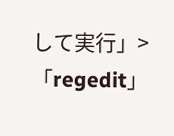して実行」>「regedit」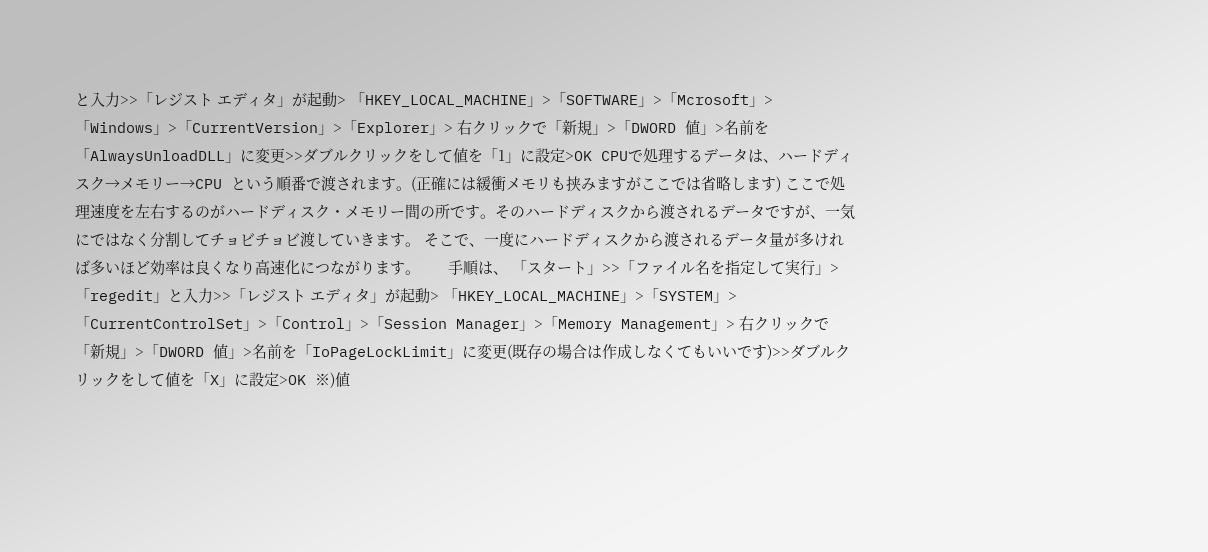と入力>>「レジスト エディタ」が起動> 「HKEY_LOCAL_MACHINE」>「SOFTWARE」>「Mcrosoft」>「Windows」>「CurrentVersion」>「Explorer」> 右クリックで「新規」>「DWORD 値」>名前を「AlwaysUnloadDLL」に変更>>ダブルクリックをして値を「1」に設定>OK CPUで処理するデータは、ハードディスク→メモリー→CPU という順番で渡されます。(正確には緩衝メモリも挟みますがここでは省略します) ここで処理速度を左右するのがハードディスク・メモリー間の所です。そのハードディスクから渡されるデータですが、一気にではなく分割してチョビチョビ渡していきます。 そこで、一度にハードディスクから渡されるデータ量が多ければ多いほど効率は良くなり高速化につながります。       手順は、 「スタート」>>「ファイル名を指定して実行」>「regedit」と入力>>「レジスト エディタ」が起動> 「HKEY_LOCAL_MACHINE」>「SYSTEM」>「CurrentControlSet」>「Control」>「Session Manager」>「Memory Management」> 右クリックで「新規」>「DWORD 値」>名前を「IoPageLockLimit」に変更(既存の場合は作成しなくてもいいです)>>ダブルクリックをして値を「X」に設定>OK ※)値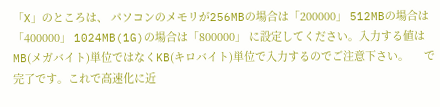「X」のところは、 パソコンのメモリが256MBの場合は「200000」 512MBの場合は「400000」 1024MB(1G)の場合は「800000」 に設定してください。入力する値はMB(メガバイト)単位ではなくKB(キロバイト)単位で入力するのでご注意下さい。     で完了です。これで高速化に近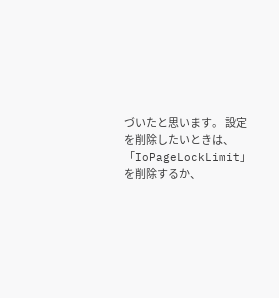づいたと思います。 設定を削除したいときは、「IoPageLockLimit」を削除するか、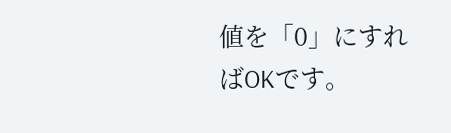値を「0」にすればOKです。